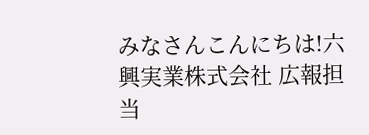みなさんこんにちは!六興実業株式会社 広報担当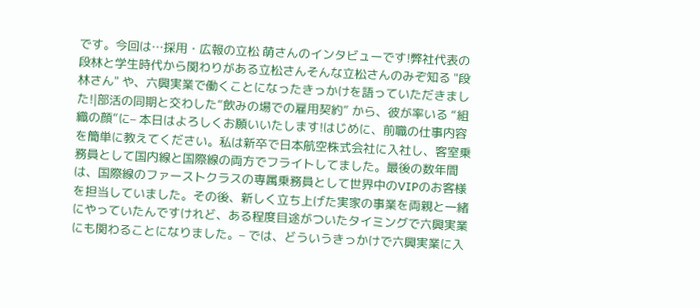です。今回は…採用・広報の立松 萌さんのインタビューです!弊社代表の段林と学生時代から関わりがある立松さんそんな立松さんのみぞ知る "段林さん" や、六興実業で働くことになったきっかけを語っていただきました!|部活の同期と交わした”飲みの場での雇用契約” から、彼が率いる “組織の顔”に– 本日はよろしくお願いいたします!はじめに、前職の仕事内容を簡単に教えてください。私は新卒で日本航空株式会社に入社し、客室乗務員として国内線と国際線の両方でフライトしてました。最後の数年間は、国際線のファーストクラスの専属乗務員として世界中のVIPのお客様を担当していました。その後、新しく立ち上げた実家の事業を両親と一緒にやっていたんですけれど、ある程度目途がついたタイミングで六興実業にも関わることになりました。– では、どういうきっかけで六興実業に入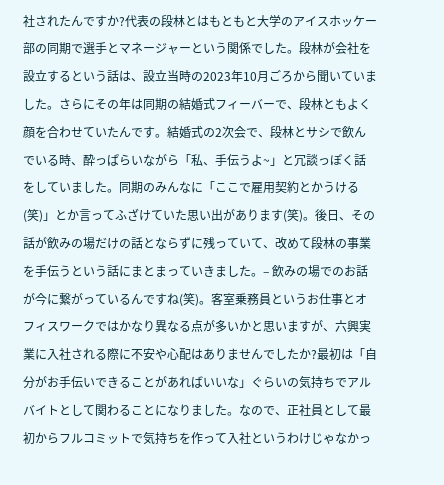社されたんですか?代表の段林とはもともと大学のアイスホッケー部の同期で選手とマネージャーという関係でした。段林が会社を設立するという話は、設立当時の2023年10月ごろから聞いていました。さらにその年は同期の結婚式フィーバーで、段林ともよく顔を合わせていたんです。結婚式の2次会で、段林とサシで飲んでいる時、酔っぱらいながら「私、手伝うよ~」と冗談っぽく話をしていました。同期のみんなに「ここで雇用契約とかうける(笑)」とか言ってふざけていた思い出があります(笑)。後日、その話が飲みの場だけの話とならずに残っていて、改めて段林の事業を手伝うという話にまとまっていきました。– 飲みの場でのお話が今に繋がっているんですね(笑)。客室乗務員というお仕事とオフィスワークではかなり異なる点が多いかと思いますが、六興実業に入社される際に不安や心配はありませんでしたか?最初は「自分がお手伝いできることがあればいいな」ぐらいの気持ちでアルバイトとして関わることになりました。なので、正社員として最初からフルコミットで気持ちを作って入社というわけじゃなかっ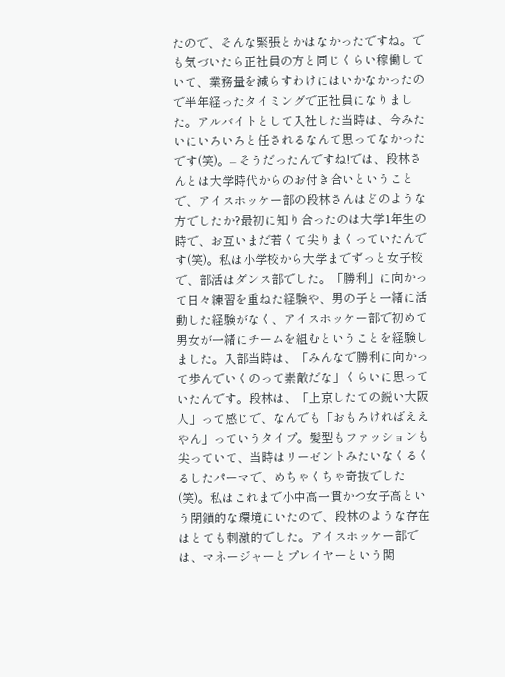たので、そんな緊張とかはなかったですね。でも気づいたら正社員の方と同じくらい稼働していて、業務量を減らすわけにはいかなかったので半年経ったタイミングで正社員になりました。アルバイトとして入社した当時は、今みたいにいろいろと任されるなんて思ってなかったです(笑)。– そうだったんですね!では、段林さんとは大学時代からのお付き合いということで、アイスホッケー部の段林さんはどのような方でしたか?最初に知り合ったのは大学1年生の時で、お互いまだ若くて尖りまくっていたんです(笑)。私は小学校から大学までずっと女子校で、部活はダンス部でした。「勝利」に向かって日々練習を重ねた経験や、男の子と一緒に活動した経験がなく、アイスホッケー部で初めて男女が一緒にチームを組むということを経験しました。入部当時は、「みんなで勝利に向かって歩んでいくのって素敵だな」くらいに思っていたんです。段林は、「上京したての鋭い大阪人」って感じで、なんでも「おもろければええやん」っていうタイプ。髪型もファッションも尖っていて、当時はリーゼントみたいなくるくるしたパーマで、めちゃくちゃ奇抜でした(笑)。私はこれまで小中高一貫かつ女子高という閉鎖的な環境にいたので、段林のような存在はとても刺激的でした。アイスホッケー部では、マネージャーとプレイヤーという関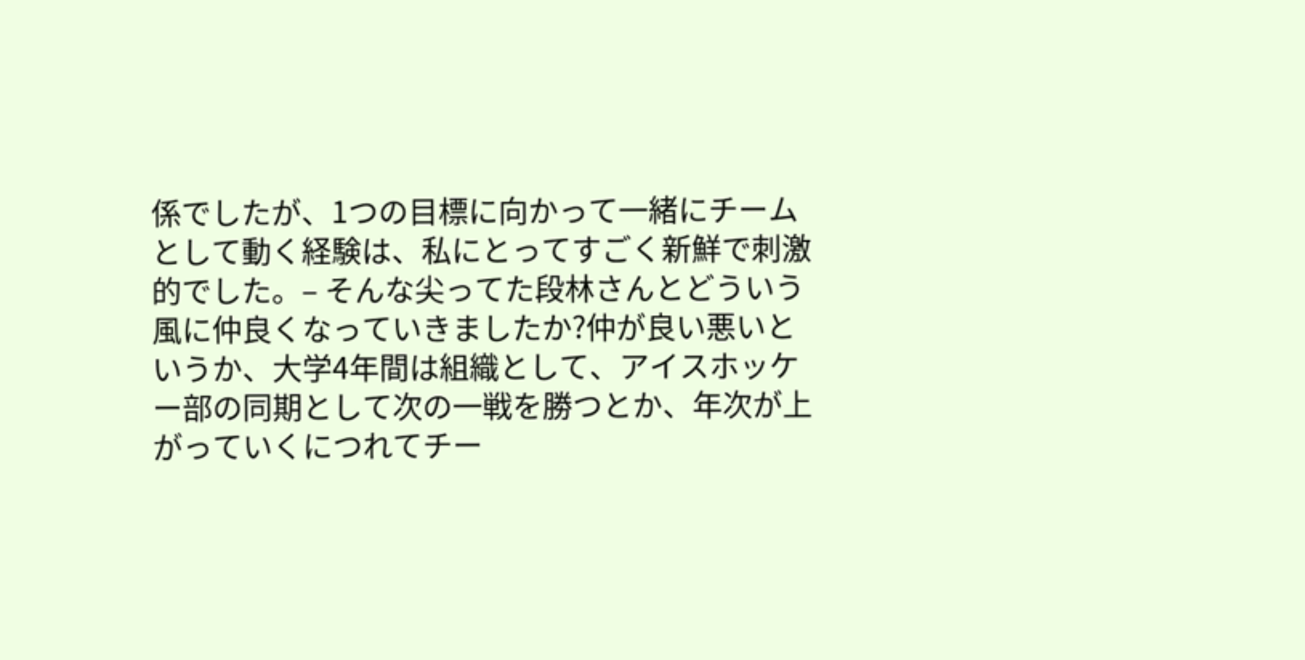係でしたが、1つの目標に向かって一緒にチームとして動く経験は、私にとってすごく新鮮で刺激的でした。– そんな尖ってた段林さんとどういう風に仲良くなっていきましたか?仲が良い悪いというか、大学4年間は組織として、アイスホッケー部の同期として次の一戦を勝つとか、年次が上がっていくにつれてチー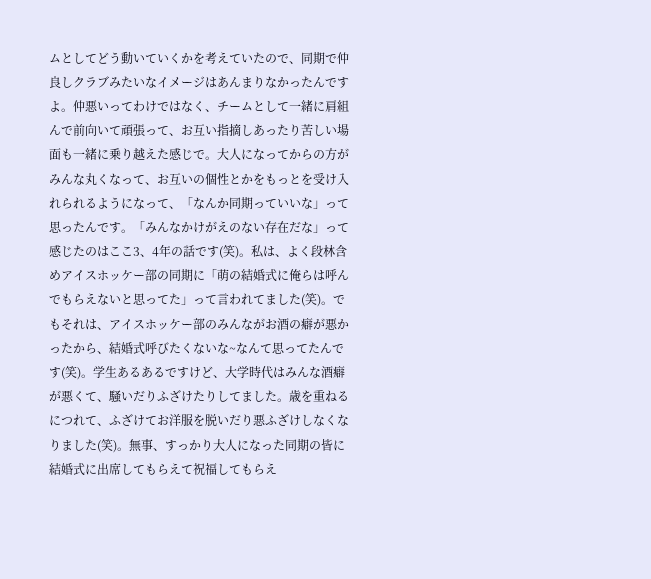ムとしてどう動いていくかを考えていたので、同期で仲良しクラブみたいなイメージはあんまりなかったんですよ。仲悪いってわけではなく、チームとして一緒に肩組んで前向いて頑張って、お互い指摘しあったり苦しい場面も一緒に乗り越えた感じで。大人になってからの方がみんな丸くなって、お互いの個性とかをもっとを受け入れられるようになって、「なんか同期っていいな」って思ったんです。「みんなかけがえのない存在だな」って感じたのはここ3、4年の話です(笑)。私は、よく段林含めアイスホッケー部の同期に「萌の結婚式に俺らは呼んでもらえないと思ってた」って言われてました(笑)。でもそれは、アイスホッケー部のみんながお酒の癖が悪かったから、結婚式呼びたくないな~なんて思ってたんです(笑)。学生あるあるですけど、大学時代はみんな酒癖が悪くて、騒いだりふざけたりしてました。歳を重ねるにつれて、ふざけてお洋服を脱いだり悪ふざけしなくなりました(笑)。無事、すっかり大人になった同期の皆に結婚式に出席してもらえて祝福してもらえ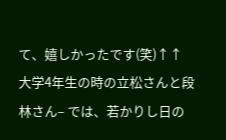て、嬉しかったです(笑)↑↑ 大学4年生の時の立松さんと段林さん– では、若かりし日の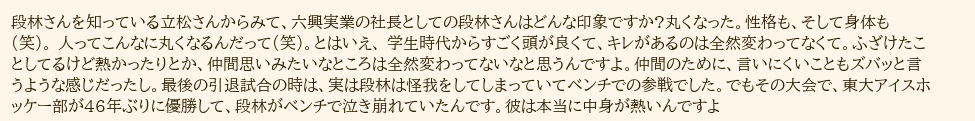段林さんを知っている立松さんからみて、六興実業の社長としての段林さんはどんな印象ですか?丸くなった。性格も、そして身体も(笑)。 人ってこんなに丸くなるんだって(笑)。とはいえ、 学生時代からすごく頭が良くて、キレがあるのは全然変わってなくて。ふざけたことしてるけど熱かったりとか、仲間思いみたいなところは全然変わってないなと思うんですよ。仲間のために、言いにくいこともズバッと言うような感じだったし。最後の引退試合の時は、実は段林は怪我をしてしまっていてベンチでの参戦でした。でもその大会で、東大アイスホッケー部が46年ぶりに優勝して、段林がベンチで泣き崩れていたんです。彼は本当に中身が熱いんですよ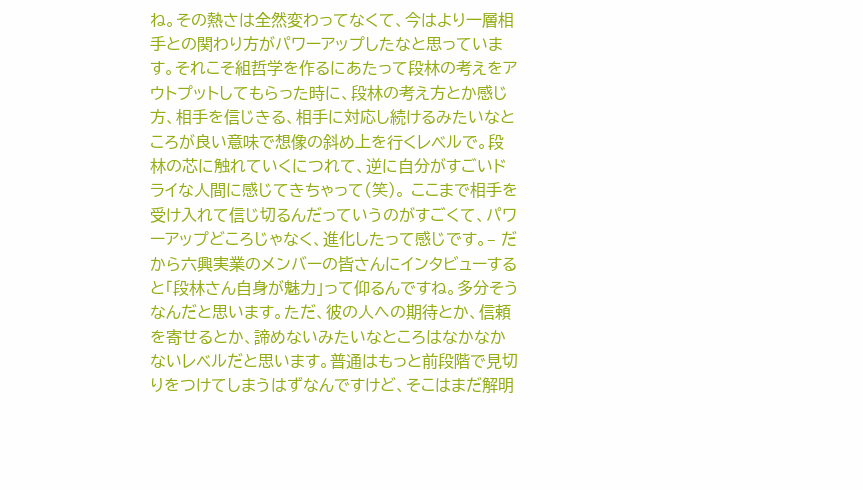ね。その熱さは全然変わってなくて、今はより一層相手との関わり方がパワーアップしたなと思っています。それこそ組哲学を作るにあたって段林の考えをアウトプットしてもらった時に、段林の考え方とか感じ方、相手を信じきる、相手に対応し続けるみたいなところが良い意味で想像の斜め上を行くレベルで。段林の芯に触れていくにつれて、逆に自分がすごいドライな人間に感じてきちゃって(笑)。 ここまで相手を受け入れて信じ切るんだっていうのがすごくて、パワーアップどころじゃなく、進化したって感じです。– だから六興実業のメンバーの皆さんにインタビューすると「段林さん自身が魅力」って仰るんですね。多分そうなんだと思います。ただ、彼の人への期待とか、信頼を寄せるとか、諦めないみたいなところはなかなかないレベルだと思います。普通はもっと前段階で見切りをつけてしまうはずなんですけど、そこはまだ解明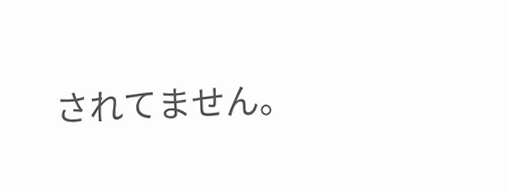されてません。